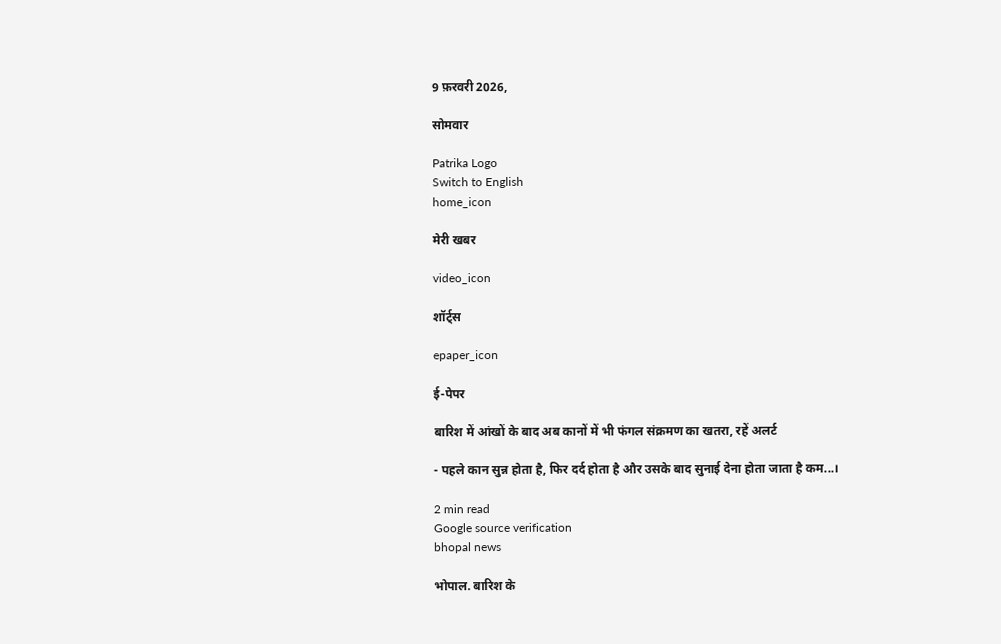9 फ़रवरी 2026,

सोमवार

Patrika Logo
Switch to English
home_icon

मेरी खबर

video_icon

शॉर्ट्स

epaper_icon

ई-पेपर

बारिश में आंखों के बाद अब कानों में भी फंगल संक्रमण का खतरा, रहें अलर्ट

- पहले कान सुन्न होता है, फिर दर्द होता है और उसके बाद सुनाई देना होता जाता है कम...।

2 min read
Google source verification
bhopal news

भोपाल. बारिश के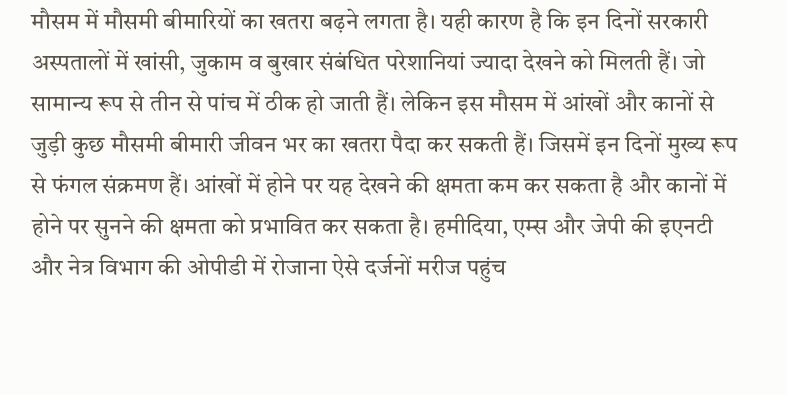मौसम में मौसमी बीमारियों का खतरा बढ़ने लगता है। यही कारण है कि इन दिनों सरकारी अस्पतालों में खांसी, जुकाम व बुखार संबंधित परेशानियां ज्यादा देखने को मिलती हैं। जो सामान्य रूप से तीन से पांच में ठीक हो जाती हैं। लेकिन इस मौसम में आंखों और कानों से जुड़ी कुछ मौसमी बीमारी जीवन भर का खतरा पैदा कर सकती हैं। जिसमें इन दिनों मुख्य रूप से फंगल संक्रमण हैं। आंखों में होने पर यह देखने की क्षमता कम कर सकता है और कानों में होने पर सुनने की क्षमता को प्रभावित कर सकता है। हमीदिया, एम्स और जेपी की इएनटी और नेत्र विभाग की ओपीडी में रोजाना ऐसे दर्जनों मरीज पहुंच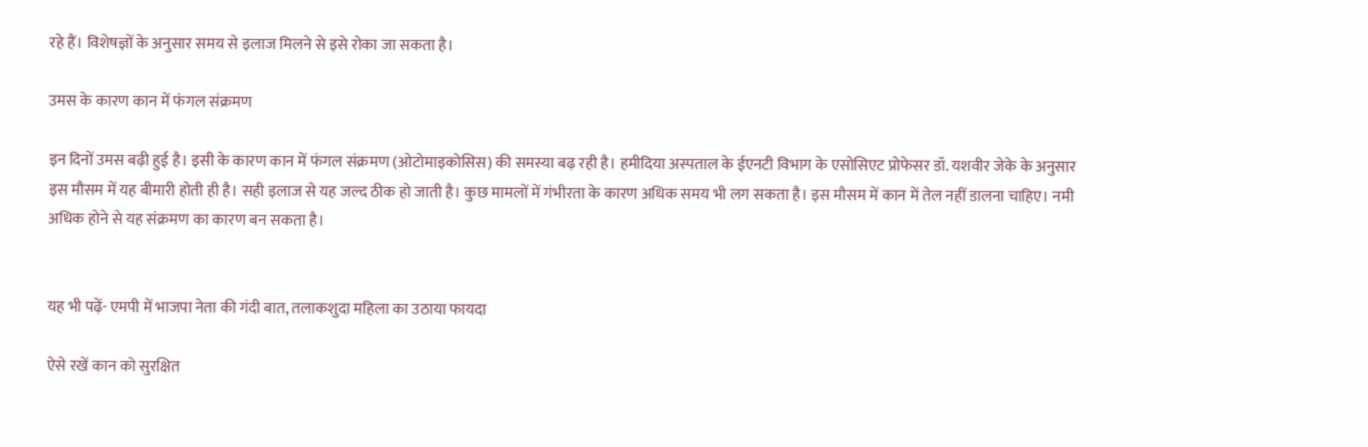रहे हैं। विशेषज्ञों के अनुसार समय से इलाज मिलने से इसे रोका जा सकता है।

उमस के कारण कान में फंगल संक्रमण

इन दिनों उमस बढ़ी हुई है। इसी के कारण कान में फंगल संक्रमण (ओटोमाइकोसिस) की समस्या बढ़ रही है। हमीदिया अस्पताल के ईएनटी विभाग के एसोसिएट प्रोफेसर डॉ. यशवीर जेके के अनुसार इस मौसम में यह बीमारी होती ही है। सही इलाज से यह जल्द ठीक हो जाती है। कुछ मामलों में गंभीरता के कारण अधिक समय भी लग सकता है। इस मौसम में कान में तेल नहीं डालना चाहिए। नमी अधिक होने से यह संक्रमण का कारण बन सकता है।


यह भी पढ़ें- एमपी में भाजपा नेता की गंदी बात, तलाकशुदा महिला का उठाया फायदा

ऐसे रखें कान को सुरक्षित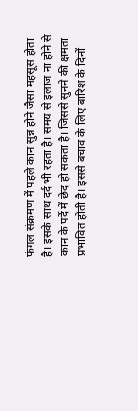फंगल संक्रमण में पहले कान सुन्न होने जैसा महसूस होता है। इसके साथ दर्द भी रहता है। समय से इलाज ना होने से कान के पर्दे में छेद हो सकता है। जिससे सुनने की क्षमता प्रभावित होती है। इससे बचाव के लिए बारिश के दिनों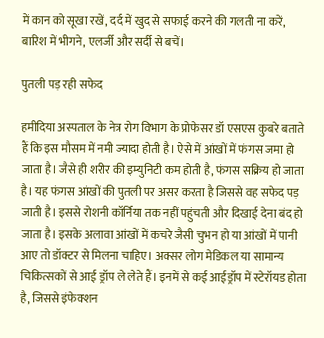में कान को सूखा रखें, दर्द में खुद से सफाई करने की गलती ना करें, बारिश में भीगने, एलर्जी और सर्दी से बचें।

पुतली पड़ रही सफेद

हमीदिया अस्पताल के नेत्र रोग विभाग के प्रोफेसर डॉ एसएस कुबरे बताते हैं कि इस मौसम में नमी ज्यादा होती है। ऐसे में आंखों में फंगस जमा हो जाता है। जैसे ही शरीर की इम्युनिटी कम होती है, फंगस सक्रिय हो जाता है। यह फंगस आंखों की पुतली पर असर करता है जिससे वह सफेद पड़ जाती है। इससे रोशनी कॉर्निया तक नहीं पहुंचती और दिखाई देना बंद हो जाता है। इसके अलावा आंखों में कचरे जैसी चुभन हो या आंखों में पानी आए तो डॉक्टर से मिलना चाहिए। अक्सर लोग मेडिकल या सामान्य चिकित्सकों से आई ड्रॉप ले लेते हैं। इनमें से कई आईड्रॉप में स्टेरॉयड होता है, जिससे इंफेक्शन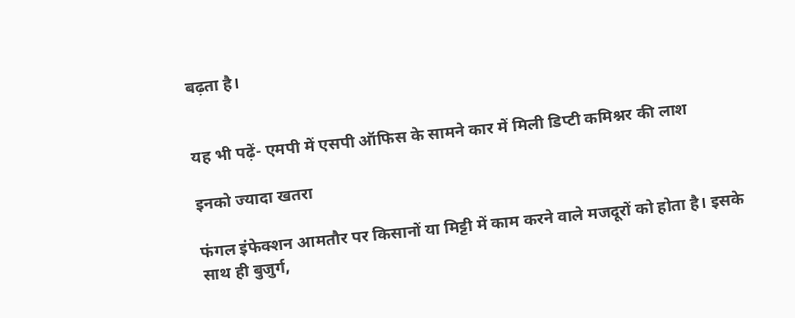बढ़ता है।


यह भी पढ़ें- एमपी में एसपी ऑफिस के सामने कार में मिली डिप्टी कमिश्नर की लाश

इनको ज्यादा खतरा

फंगल इंफेक्शन आमतौर पर किसानों या मिट्टी में काम करने वाले मजदूरों को होता है। इसके साथ ही बुजुर्ग,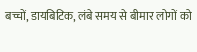बच्चों, डायबिटिक, लंबे समय से बीमार लोगों को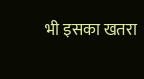भी इसका खतरा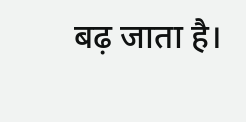बढ़ जाता है।